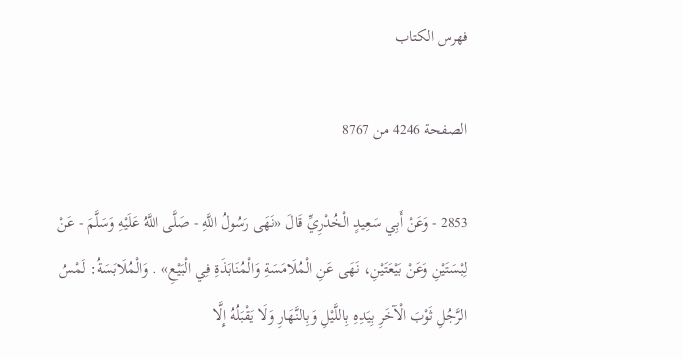فهرس الكتاب

الصفحة 4246 من 8767

2853 - وَعَنْ أَبِي سَعِيدٍ الْخُدْرِيِّ قَالَ «نَهَى رَسُولُ اللَّهِ - صَلَّى اللَّهُ عَلَيْهِ وَسَلَّمَ - عَنْ لِبْسَتَيْنِ وَعَنْ بَيْعَتَيْنِ، نَهَى عَنِ الْمُلَامَسَةِ وَالْمُنَابَذَةِ فِي الْبَيْعِ» . وَالْمُلَابَسَةُ: لَمْسُ الرَّجُلِ ثَوْبَ الْآخَرِ بِيَدِهِ بِاللَّيْلِ وَبِالنَّهَارِ وَلَا يَقْبَلُهُ إِلَّا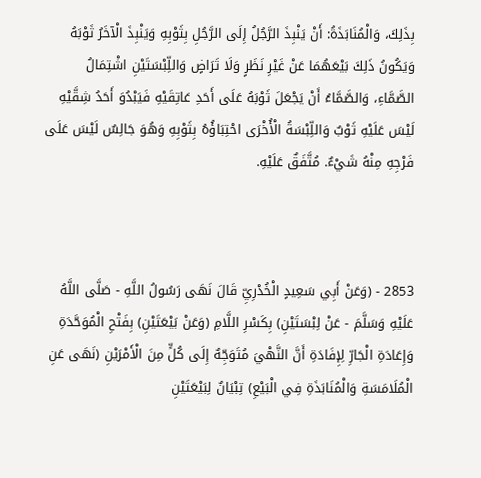بِذَلِكَ، وَالْمُنَابَذَةُ: أَنْ يَنْبِذَ الرَّجُلُ إِلَى الرَّجُلِ بِثَوْبِهِ وَيَنْبِذَ الْآخَرُ ثَوْبَهُ وَيَكُونُ ذَلِكَ بَيْعَهُمَا عَنْ غَيْرِ نَظَرٍ وَلَا تَرَاضٍ وَاللِّبْسَتَيْنِ اشْتِمَالُ الصَّمَّاءِ، وَالصَّمَّاءُ أَنْ يَجْعَلَ ثَوْبَهُ عَلَى أَحَدِ عَاتِقَيْهِ فَيَبْدُوَ أَحَدُ شِقَّيْهِ لَيْسَ عَلَيْهِ ثَوْبٌ وَاللِّبْسَةُ الْأُخْرَى احْتِبَاؤُهُ بِثَوْبِهِ وَهُوَ جَالِسٌ لَيْسَ عَلَى فَرْجِهِ مِنْهُ شَيْءٌ. مُتَّفَقٌ عَلَيْهِ.



2853 - (وَعَنْ أَبِي سَعِيدٍ الْخُدْرِيِّ قَالَ نَهَى رَسُولُ اللَّهِ - صَلَّى اللَّهُ عَلَيْهِ وَسَلَّمَ - عَنْ لِبْسَتَيْنِ) بِكَسْرِ اللَّامِ (وَعَنْ بَيْعَتَيْنِ) بِفَتْحِ الْمُوَحَّدَةِ وَإِعَادَةِ الْجَارِّ لِإِفَادَةِ أَنَّ النَّهْيَ مُتَوَجِّهٌ إِلَى كُلٍّ مِنَ الْأَمْرَيْنِ (نَهَى عَنِ الْمُلَامَسَةِ وَالْمُنَابَذَةِ فِي الْبَيْعِ) تِبْيَانٌ لِبَيْعَتَيْنِ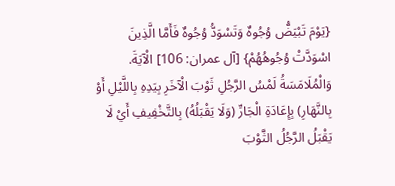{يَوْمَ تَبْيَضُّ وُجُوهٌ وَتَسْوَدُّ وُجُوهٌ فَأَمَّا الَّذِينَ اسْوَدَّتْ وُجُوهُهُمْ} [آل عمران: 106] الْآيَةَ. وَالْمُلَامَسَةُ لَمْسُ الرَّجُلِ ثَوْبَ الْآخَرِ بِيَدِهِ بِاللَّيْلِ أَوْ بِالنَّهَارِ) بِإِعَادَةِ الْجَارِّ (وَلَا يَقْبَلُهُ) بِالتَّخْفِيفِ أَيْ لَا يَقْبَلُ الرَّجُلُ الثَّوْبَ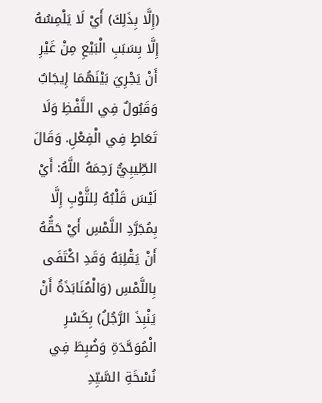(إِلَّا بِذَلِكَ) أَيْ لَا يَلْمِسُهُ إِلَّا بِسَبَبِ الْبَيْعِ مِنْ غَيْرِ أَنْ يَجْرِيَ بَيْنَهُمَا إِيجَابٌ وَقَبُولٌ فِي اللَّفْظِ وَلَا تَعَاطٍ فِي الْفِعْلِ. وَقَالَ الطِّيبِيُّ رَحِمَهُ اللَّهُ: أَيْ لَيْسَ قَلْبُهُ لِلثَّوْبِ إِلَّا بِمُجَرَّدِ اللَّمْسِ أَيْ حَقُّهُ أَنْ يَقْلِبَهُ وَقَدِ اكْتَفَى بِاللَّمْسِ (وَالْمُنَابَذَةُ أَنْ يَنْبِذَ الرَّجُلُ) بِكَسْرِ الْمُوَحَّدَةِ وَضُبِطَ فِي نُسْخَةِ السَّيِّدِ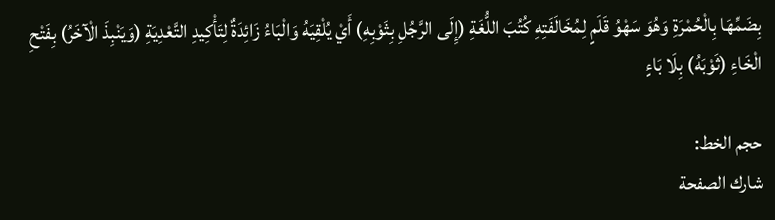بِضَمِّهَا بِالْحُمْرَةِ وَهُوَ سَهْوُ قَلَمٍ لِمُخَالَفَتِهِ كُتُبَ اللُّغَةِ (إِلَى الرَّجُلِ بِثَوْبِهِ) أَيْ يُلْقِيَهُ وَالْبَاءُ زَائِدَةٌ لِتَأْكِيدِ التَّعْدِيَةِ (وَيَنْبِذَ الْآخَرُ) بِفَتْحِ الْخَاءِ (ثَوْبَهُ) بِلَا بَاءٍ

حجم الخط:
شارك الصفحة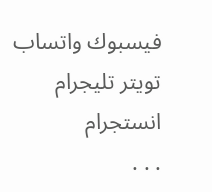فيسبوك واتساب تويتر تليجرام انستجرام
. . .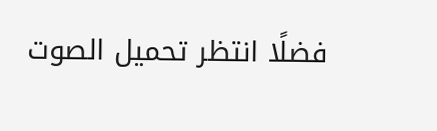فضلًا انتظر تحميل الصوت